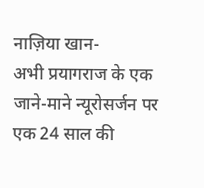नाज़िया खान-
अभी प्रयागराज के एक जाने-माने न्यूरोसर्जन पर एक 24 साल की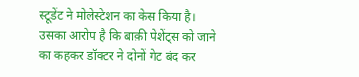स्टूडेंट ने मोलेस्टेशन का केस किया है। उसका आरोप है कि बाक़ी पेशेंट्स को जाने का कहकर डॉक्टर ने दोनों गेट बंद कर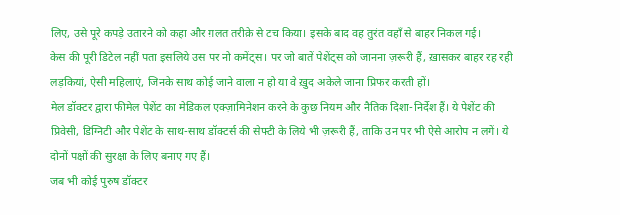लिए, उसे पूरे कपड़े उतारने को कहा और ग़लत तरीक़े से टच किया। इसके बाद वह तुरंत वहाँ से बाहर निकल गई।
केस की पूरी डिटेल नहीं पता इसलिये उस पर नो कमेंट्स। पर जो बातें पेशेंट्स को जानना ज़रूरी हैं, ख़ासकर बाहर रह रही लड़कियां, ऐसी महिलाएं, जिनके साथ कोई जाने वाला न हो या वे ख़ुद अकेले जाना प्रिफर करती हों।
मेल डॉक्टर द्वारा फीमेल पेशेंट का मेडिकल एक्ज़ामिनेशन करने के कुछ नियम और नैतिक दिशा-निर्देश हैं। ये पेशेंट की प्रिवेसी, डिग्निटी और पेशेंट के साथ-साथ डॉक्टर्स की सेफ्टी के लिये भी ज़रूरी हैं, ताकि उन पर भी ऐसे आरोप न लगें। ये दोनों पक्षों की सुरक्षा के लिए बनाए गए हैं।
जब भी कोई पुरुष डॉक्टर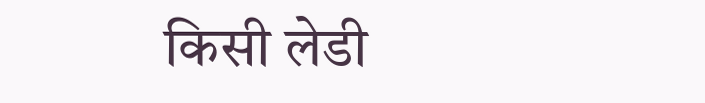किसी लेडी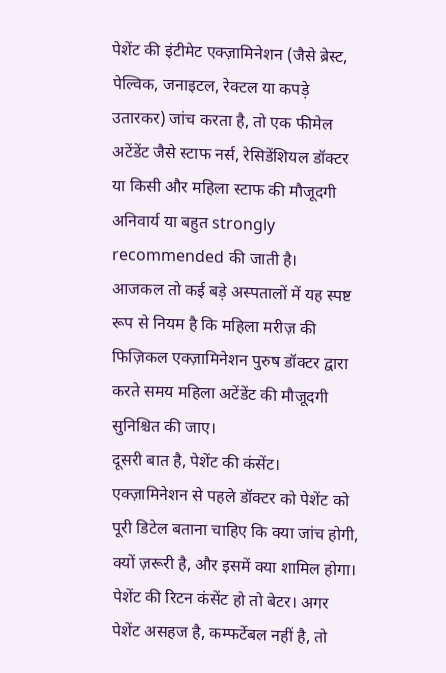पेशेंट की इंटीमेट एक्ज़ामिनेशन (जैसे ब्रेस्ट, पेल्विक, जनाइटल, रेक्टल या कपड़े उतारकर) जांच करता है, तो एक फीमेल अटेंडेंट जैसे स्टाफ नर्स, रेसिडेंशियल डॉक्टर या किसी और महिला स्टाफ की मौजूदगी अनिवार्य या बहुत strongly recommended की जाती है।
आजकल तो कई बड़े अस्पतालों में यह स्पष्ट रूप से नियम है कि महिला मरीज़ की फिज़िकल एक्ज़ामिनेशन पुरुष डॉक्टर द्वारा करते समय महिला अटेंडेंट की मौजूदगी सुनिश्चित की जाए।
दूसरी बात है, पेशेंट की कंसेंट। एक्ज़ामिनेशन से पहले डॉक्टर को पेशेंट को पूरी डिटेल बताना चाहिए कि क्या जांच होगी, क्यों ज़रूरी है, और इसमें क्या शामिल होगा।
पेशेंट की रिटन कंसेंट हो तो बेटर। अगर पेशेंट असहज है, कम्फर्टेबल नहीं है, तो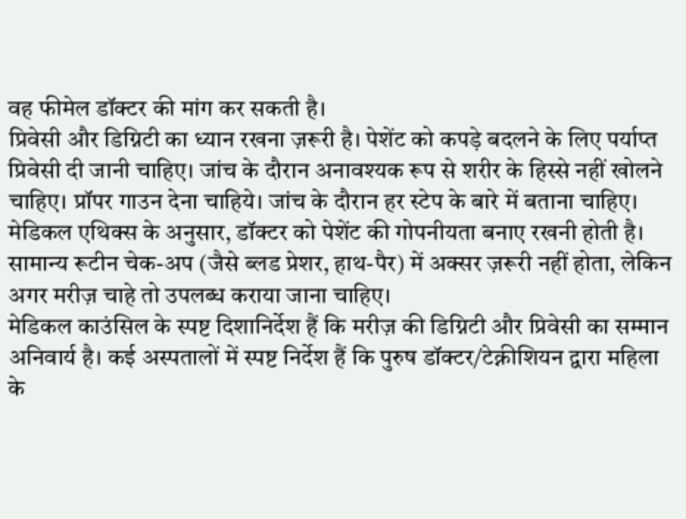वह फीमेल डॉक्टर की मांग कर सकती है।
प्रिवेसी और डिग्निटी का ध्यान रखना ज़रूरी है। पेशेंट को कपड़े बदलने के लिए पर्याप्त प्रिवेसी दी जानी चाहिए। जांच के दौरान अनावश्यक रूप से शरीर के हिस्से नहीं खोलने चाहिए। प्रॉपर गाउन देना चाहिये। जांच के दौरान हर स्टेप के बारे में बताना चाहिए।
मेडिकल एथिक्स के अनुसार, डॉक्टर को पेशेंट की गोपनीयता बनाए रखनी होती है। सामान्य रूटीन चेक-अप (जैसे ब्लड प्रेशर, हाथ-पैर) में अक्सर ज़रूरी नहीं होता, लेकिन अगर मरीज़ चाहे तो उपलब्ध कराया जाना चाहिए।
मेडिकल काउंसिल के स्पष्ट दिशानिर्देश हैं कि मरीज़ की डिग्निटी और प्रिवेसी का सम्मान अनिवार्य है। कई अस्पतालों में स्पष्ट निर्देश हैं कि पुरुष डॉक्टर/टेक्नीशियन द्वारा महिला के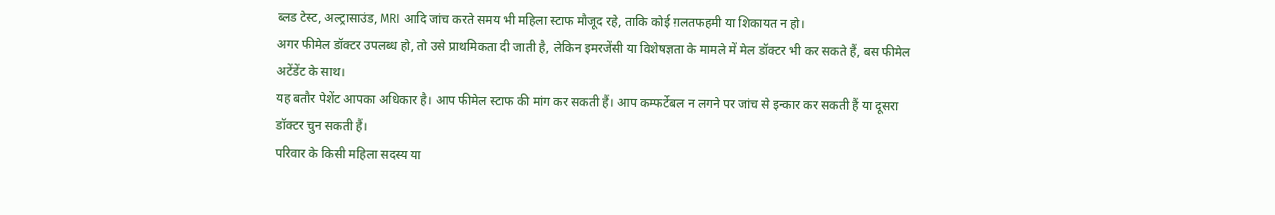ब्लड टेस्ट, अल्ट्रासाउंड, MRI आदि जांच करते समय भी महिला स्टाफ मौजूद रहे, ताकि कोई ग़लतफहमी या शिकायत न हो।
अगर फीमेल डॉक्टर उपलब्ध हो, तो उसे प्राथमिकता दी जाती है, लेकिन इमरजेंसी या विशेषज्ञता के मामले में मेल डॉक्टर भी कर सकते हैं, बस फीमेल अटेंडेंट के साथ।
यह बतौर पेशेंट आपका अधिकार है। आप फीमेल स्टाफ की मांग कर सकती हैं। आप कम्फर्टेबल न लगने पर जांच से इन्कार कर सकती हैं या दूसरा डॉक्टर चुन सकती हैं।
परिवार के किसी महिला सदस्य या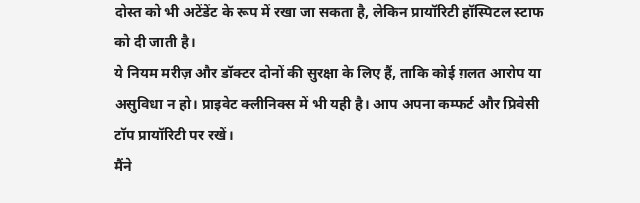दोस्त को भी अटेंडेंट के रूप में रखा जा सकता है, लेकिन प्रायॉरिटी हॉस्पिटल स्टाफ को दी जाती है।
ये नियम मरीज़ और डॉक्टर दोनों की सुरक्षा के लिए हैं, ताकि कोई ग़लत आरोप या असुविधा न हो। प्राइवेट क्लीनिक्स में भी यही है। आप अपना कम्फर्ट और प्रिवेसी टॉप प्रायॉरिटी पर रखें।
मैंने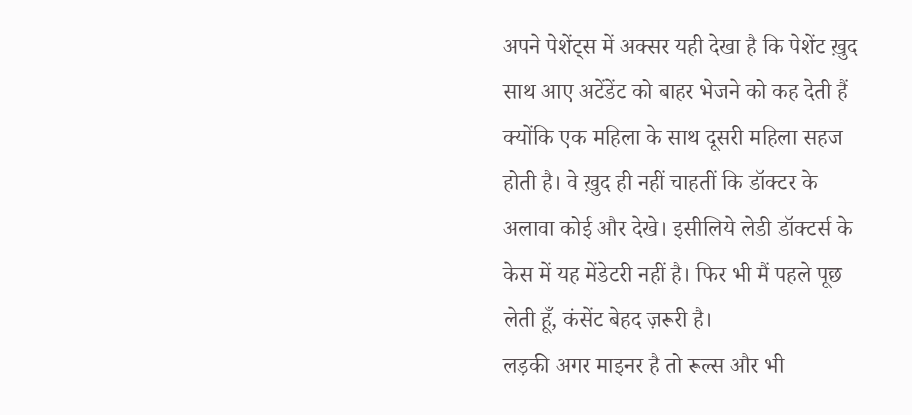अपने पेशेंट्स में अक्सर यही देखा है कि पेशेंट ख़ुद साथ आए अटेंडेंट को बाहर भेजने को कह देती हैं क्योंकि एक महिला के साथ दूसरी महिला सहज होती है। वे ख़ुद ही नहीं चाहतीं कि डॉक्टर के अलावा कोई और देखे। इसीलिये लेडी डॉक्टर्स के केस में यह मेंडेटरी नहीं है। फिर भी मैं पहले पूछ लेती हूँ, कंसेंट बेहद ज़रूरी है।
लड़की अगर माइनर है तो रूल्स और भी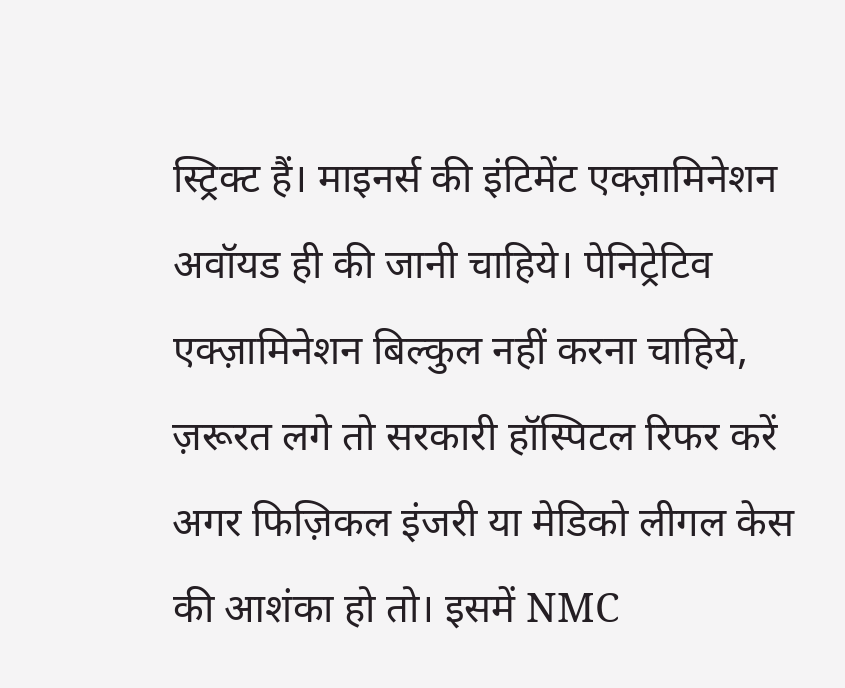स्ट्रिक्ट हैं। माइनर्स की इंटिमेंट एक्ज़ामिनेशन अवॉयड ही की जानी चाहिये। पेनिट्रेटिव एक्ज़ामिनेशन बिल्कुल नहीं करना चाहिये, ज़रूरत लगे तो सरकारी हॉस्पिटल रिफर करें अगर फिज़िकल इंजरी या मेडिको लीगल केस की आशंका हो तो। इसमें NMC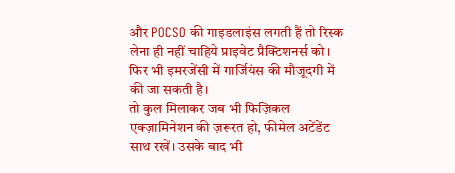और POCSO की गाइडलाइंस लगती हैं तो रिस्क लेना ही नहीं चाहिये प्राइवेट प्रैक्टिशनर्स को। फिर भी इमरजेंसी में गार्जियंस की मौजूदगी में की जा सकती है।
तो कुल मिलाकर जब भी फिज़िकल एक्ज़ामिनेशन की ज़रूरत हो, फीमेल अटेंडेंट साथ रखें। उसके बाद भी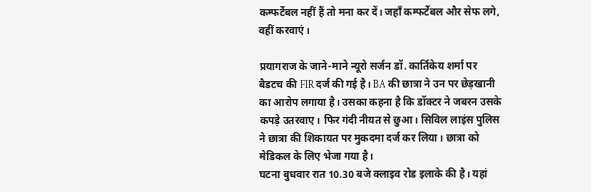कम्फर्टेबल नहीं हैं तो मना कर दें। जहाँ कम्फर्टेबल और सेफ लगे, वहीं करवाएं।

प्रयागराज के जाने-माने न्यूरो सर्जन डॉ. कार्तिकेय शर्मा पर बैडटच की FIR दर्ज की गई है। BA की छात्रा ने उन पर छेड़खानी का आरोप लगाया है। उसका कहना है कि डॉक्टर ने जबरन उसके कपड़े उतरवाए। फिर गंदी नीयत से छुआ। सिविल लाइंस पुलिस ने छात्रा की शिकायत पर मुकदमा दर्ज कर लिया। छात्रा को मेडिकल के लिए भेजा गया है।
घटना बुधवार रात 10.30 बजे क्लाइव रोड इलाके की है। यहां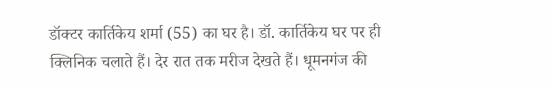डॉक्टर कार्तिकेय शर्मा (55) का घर है। डॉ. कार्तिकेय घर पर ही क्लिनिक चलाते हैं। देर रात तक मरीज देखते हैं। धूमनगंज की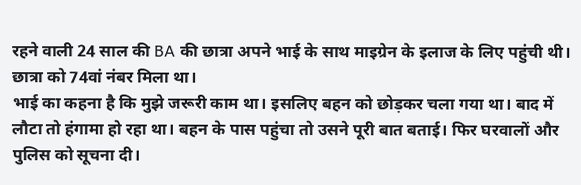रहने वाली 24 साल की BA की छात्रा अपने भाई के साथ माइग्रेन के इलाज के लिए पहुंची थी। छात्रा को 74वां नंबर मिला था।
भाई का कहना है कि मुझे जरूरी काम था। इसलिए बहन को छोड़कर चला गया था। बाद में लौटा तो हंगामा हो रहा था। बहन के पास पहुंचा तो उसने पूरी बात बताई। फिर घरवालों और पुलिस को सूचना दी।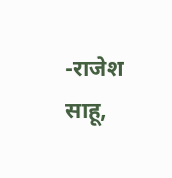-राजेश साहू,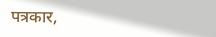पत्रकार,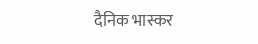दैनिक भास्कर